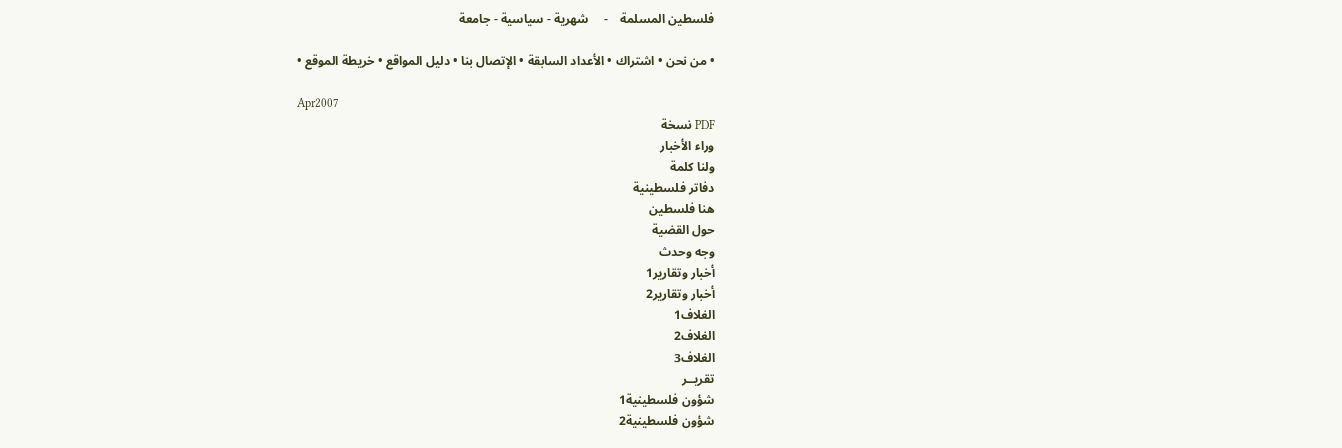فلسطين المسلمة    -     شهرية - سياسية - جامعة

• من نحن • اشتراك • الأعداد السابقة • الإتصال بنا • دليل المواقع • خريطة الموقع •

Apr2007
PDF نسخة
وراء الأخبار
ولنا كلمة
دفاتر فلسطينية
هنا فلسطين
حول القضية
وجه وحدث
أخبار وتقارير1
أخبار وتقارير2
الغلاف1
الغلاف2
الغلاف3
تقريــر
شؤون فلسطينية1
شؤون فلسطينية2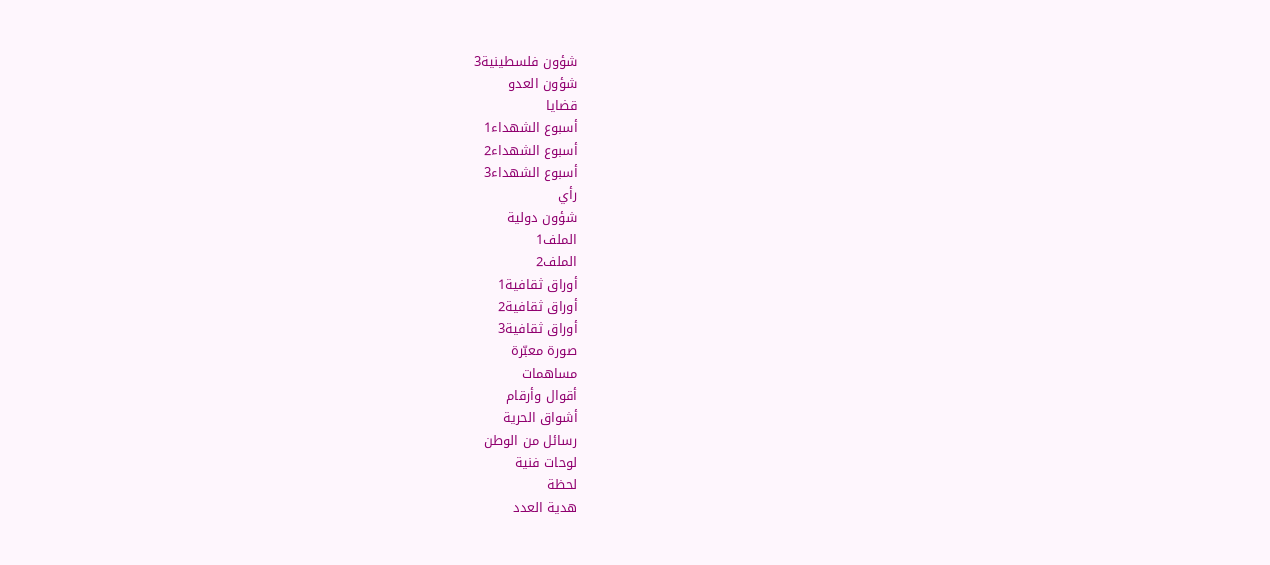شؤون فلسطينية3
شؤون العدو
قضايا
أسبوع الشهداء1
أسبوع الشهداء2
أسبوع الشهداء3
رأي
شؤون دولية
الملف1
الملف2
أوراق ثقافية1
أوراق ثقافية2
أوراق ثقافية3
صورة معبّرة
مساهمات
أقوال وأرقام
أشواق الحرية
رسائل من الوطن
لوحات فنية
لحظة
هدية العدد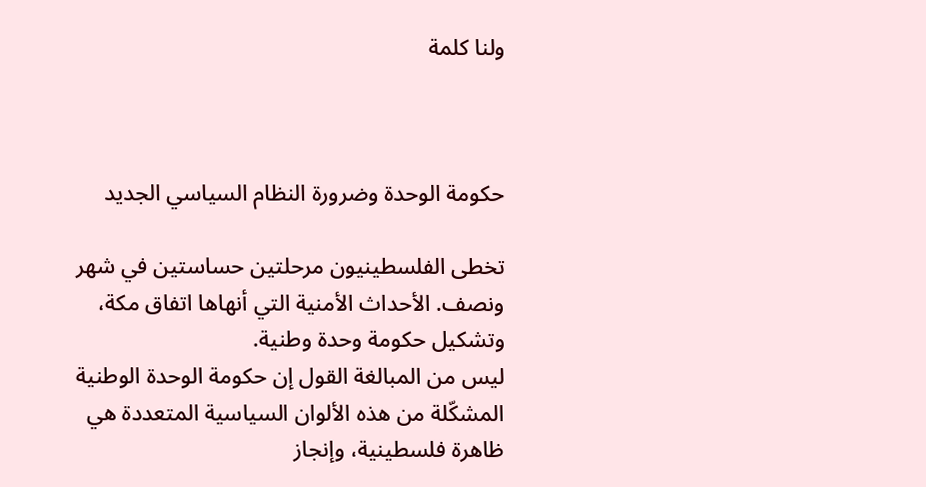ولنا كلمة



حكومة الوحدة وضرورة النظام السياسي الجديد

تخطى الفلسطينيون مرحلتين حساستين في شهر ونصف. الأحداث الأمنية التي أنهاها اتفاق مكة، وتشكيل حكومة وحدة وطنية.
ليس من المبالغة القول إن حكومة الوحدة الوطنية المشكّلة من هذه الألوان السياسية المتعددة هي ظاهرة فلسطينية، وإنجاز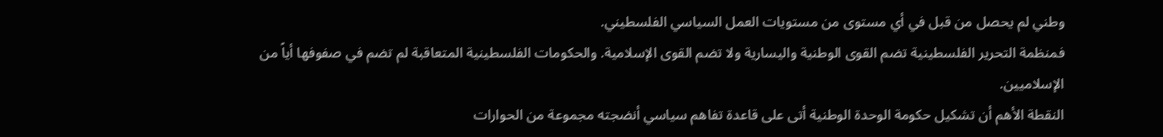وطني لم يحصل من قبل في أي مستوى من مستويات العمل السياسي الفلسطيني.
فمنظمة التحرير الفلسطينية تضم القوى الوطنية واليسارية ولا تضم القوى الإسلامية. والحكومات الفلسطينية المتعاقبة لم تضم في صفوفها أياً من الإسلاميين.
النقطة الأهم أن تشكيل حكومة الوحدة الوطنية أتى على قاعدة تفاهم سياسي أنضجته مجموعة من الحوارات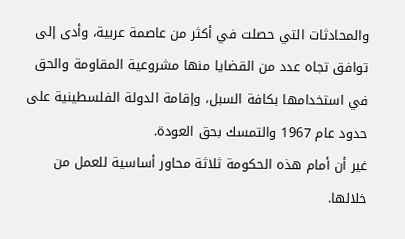والمحادثات التي حصلت في أكثر من عاصمة عربية، وأدى إلى توافق تجاه عدد من القضايا منها مشروعية المقاومة والحق في استخدامها بكافة السبل، وإقامة الدولة الفلسطينية على حدود عام 1967 والتمسك بحق العودة.
غير أن أمام هذه الحكومة ثلاثة محاور أساسية للعمل من خلالها.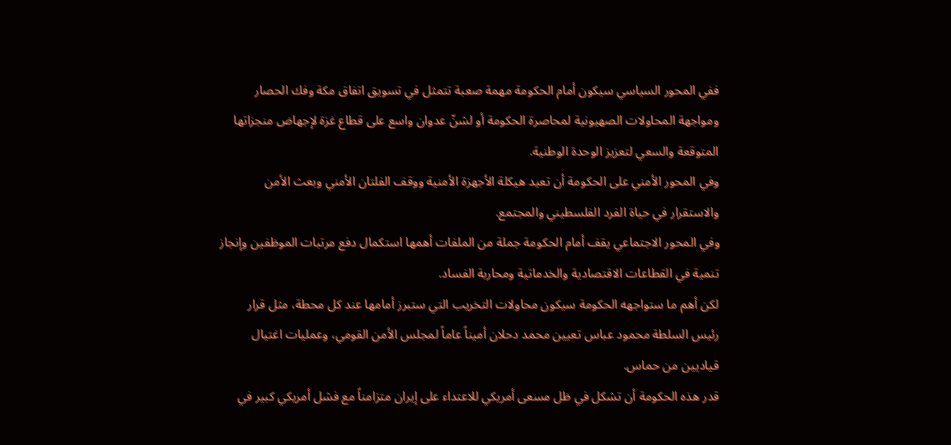ففي المحور السياسي سيكون أمام الحكومة مهمة صعبة تتمثل في تسويق اتفاق مكة وفك الحصار ومواجهة المحاولات الصهيونية لمحاصرة الحكومة أو لشنّ عدوان واسع على قطاع غزة لإجهاض منجزاتها المتوقعة والسعي لتعزيز الوحدة الوطنية.
وفي المحور الأمني على الحكومة أن تعيد هيكلة الأجهزة الأمنية ووقف الفلتان الأمني وبعث الأمن والاستقرار في حياة الفرد الفلسطيني والمجتمع.
وفي المحور الاجتماعي يقف أمام الحكومة جملة من الملفات أهمها استكمال دفع مرتبات الموظفين وإنجاز تنمية في القطاعات الاقتصادية والخدماتية ومحاربة الفساد.
لكن أهم ما ستواجهه الحكومة سيكون محاولات التخريب التي ستبرز أمامها عند كل محطة، مثل قرار رئيس السلطة محمود عباس تعيين محمد دحلان أميناً عاماً لمجلس الأمن القومي، وعمليات اغتيال قياديين من حماس.
قدر هذه الحكومة أن تشكل في ظل مسعى أمريكي للاعتداء على إيران متزامناً مع فشل أمريكي كبير في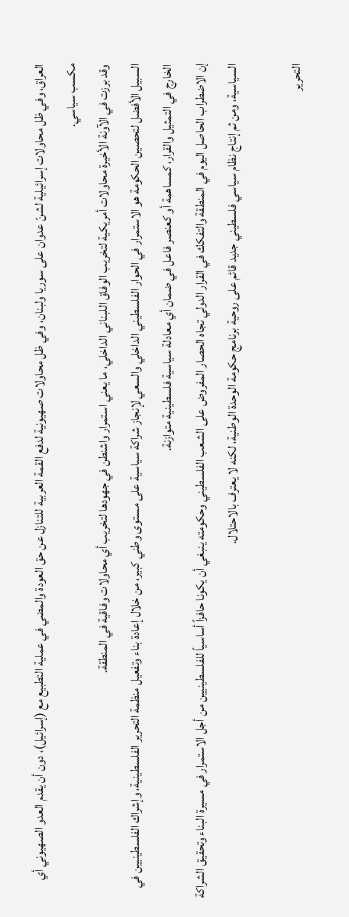العراق، وفي ظل محاولات إسرائيلية لشنّ عدوان على سوريا ولبنان، وفي ظل محاولات صهيونية لدفع القمة العربية للتنازل عن حق العودة والمضي في عملية التطبيع مع (إسرائيل)، دون أن يقدم العدو الصهيوني أي مكسب سياسي.
وقد برزت في الآونة الأخيرة محاولات أمريكية لتخريب الوفاق اللبناني الداخلي، ما يعني استمرار واشنطن في جهودها لتخريب أي محاولات وفاقية في المنطقة.
السبيل الأفضل لتحصين الحكومة هو الاستمرار في الحوار الفلسطيني الداخلي والسعي لإنجاز شراكة سياسية على مستوى وطني كبير، من خلال إعادة بناء وتفعيل منظمة التحرير الفلسطينية، وإشراك الفلسطينيين في الخارج في التمثيل والقرار، كمساهمة أو كعنصر فاعل في ضمان أي معادلة سياسية فلسطينية متوازنة.
إن الاضطراب الحاصل اليوم في المنطقة والتفكك في القرار الدولي تجاه الحصار المفروض على الشعب الفلسطيني وحكومته ينبغي أن يكونا حافزاً أساسياً للفلسطينيين من أجل الاستمرار في مسيرة البناء وتحقيق الشراكة السياسية، ومن ثم إنتاج نظام سياسي فلسطيني جديد قائم على روحية برنامج حكومة الوحدة الوطنية، لكنه لا يعترف بالاحتلال.

التحرير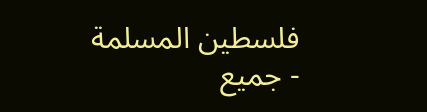فلسطين المسلمة - جميع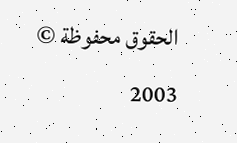الحقوق محفوظة © 2003